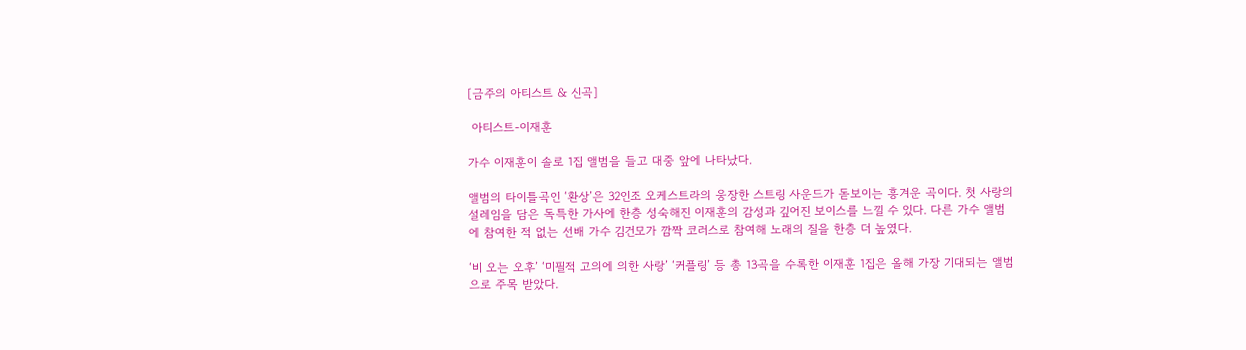[금주의 아티스트 & 신곡]

 아티스트-이재훈

가수 이재훈이 솔로 1집 앨범을 들고 대중 앞에 나타났다.

앨범의 타이틀곡인 ‘환상’은 32인조 오케스트라의 웅장한 스트링 사운드가 돋보이는 흥겨운 곡이다. 첫 사랑의 설레임을 담은 독특한 가사에 한층 성숙해진 이재훈의 감성과 깊어진 보이스를 느낄 수 있다. 다른 가수 앨범에 참여한 적 없는 선배 가수 김건모가 깜짝 코러스로 참여해 노래의 질을 한층 더 높였다.

‘비 오는 오후’ ‘미필적 고의에 의한 사랑’ ‘커플링’ 등 총 13곡을 수록한 이재훈 1집은 올해 가장 기대되는 앨범으로 주목 받았다.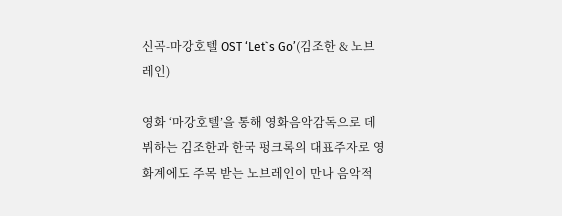신곡-마강호텔 OST ‘Let`s Go’(김조한 & 노브레인)

영화 ‘마강호텔’을 통해 영화음악감독으로 데뷔하는 김조한과 한국 펑크록의 대표주자로 영화계에도 주목 받는 노브레인이 만나 음악적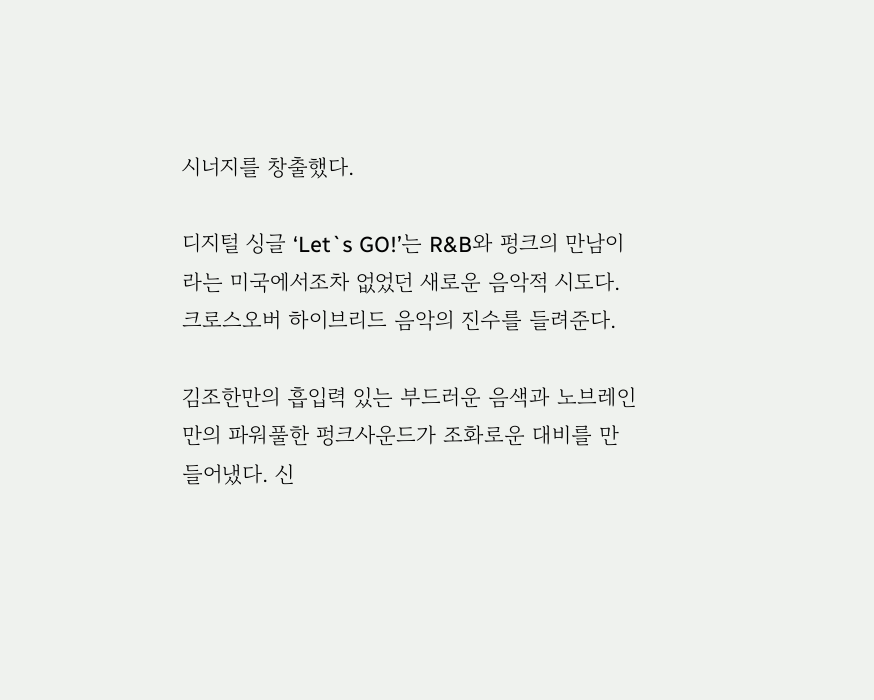시너지를 창출했다.

디지털 싱글 ‘Let`s GO!’는 R&B와 펑크의 만남이라는 미국에서조차 없었던 새로운 음악적 시도다. 크로스오버 하이브리드 음악의 진수를 들려준다.

김조한만의 흡입력 있는 부드러운 음색과 노브레인만의 파워풀한 펑크사운드가 조화로운 대비를 만들어냈다. 신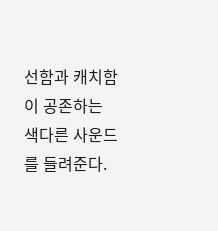선함과 캐치함이 공존하는 색다른 사운드를 들려준다.